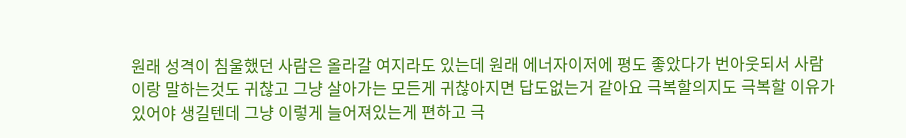원래 성격이 침울했던 사람은 올라갈 여지라도 있는데 원래 에너자이저에 평도 좋았다가 번아웃되서 사람이랑 말하는것도 귀찮고 그냥 살아가는 모든게 귀찮아지면 답도없는거 같아요 극복할의지도 극복할 이유가 있어야 생길텐데 그냥 이렇게 늘어져있는게 편하고 극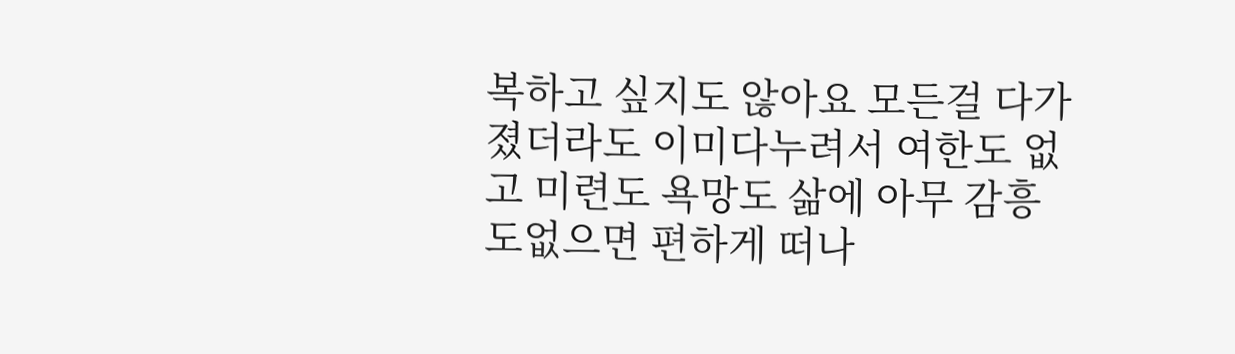복하고 싶지도 않아요 모든걸 다가졌더라도 이미다누려서 여한도 없고 미련도 욕망도 삶에 아무 감흥도없으면 편하게 떠나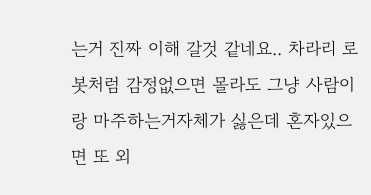는거 진짜 이해 갈것 같네요.. 차라리 로봇처럼 감정없으면 몰라도 그냥 사람이랑 마주하는거자체가 싫은데 혼자있으면 또 외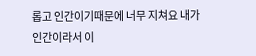롭고 인간이기때문에 너무 지쳐요 내가 인간이라서 이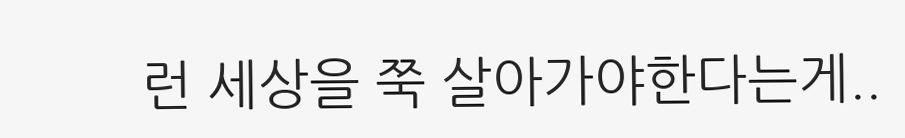런 세상을 쭉 살아가야한다는게..